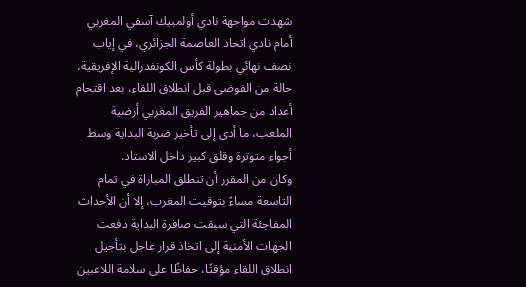شهدت مواجهة نادي أولمبيك آسفي المغربي أمام نادي اتحاد العاصمة الجزائري، في إياب نصف نهائي بطولة كأس الكونفدرالية الإفريقية، حالة من الفوضى قبل انطلاق اللقاء، بعد اقتحام أعداد من جماهير الفريق المغربي أرضية الملعب، ما أدى إلى تأخير ضربة البداية وسط أجواء متوترة وقلق كبير داخل الاستاد.
وكان من المقرر أن تنطلق المباراة في تمام التاسعة مساءً بتوقيت المغرب، إلا أن الأحداث المفاجئة التي سبقت صافرة البداية دفعت الجهات الأمنية إلى اتخاذ قرار عاجل بتأجيل انطلاق اللقاء مؤقتًا، حفاظًا على سلامة اللاعبين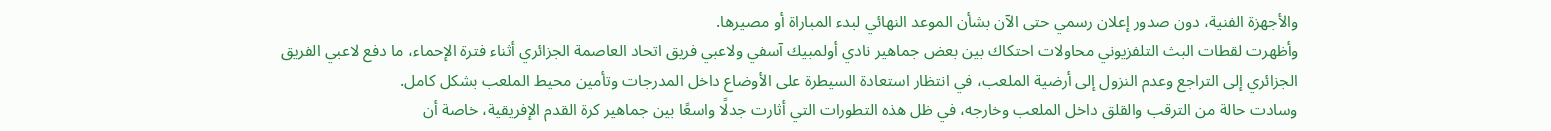والأجهزة الفنية، دون صدور إعلان رسمي حتى الآن بشأن الموعد النهائي لبدء المباراة أو مصيرها.
وأظهرت لقطات البث التلفزيوني محاولات احتكاك بين بعض جماهير نادي أولمبيك آسفي ولاعبي فريق اتحاد العاصمة الجزائري أثناء فترة الإحماء، ما دفع لاعبي الفريق الجزائري إلى التراجع وعدم النزول إلى أرضية الملعب، في انتظار استعادة السيطرة على الأوضاع داخل المدرجات وتأمين محيط الملعب بشكل كامل.
وسادت حالة من الترقب والقلق داخل الملعب وخارجه، في ظل هذه التطورات التي أثارت جدلًا واسعًا بين جماهير كرة القدم الإفريقية، خاصة أن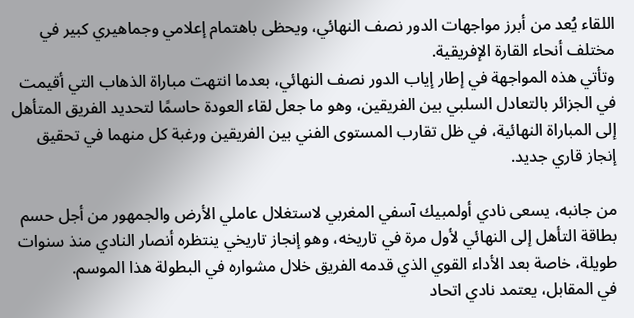اللقاء يُعد من أبرز مواجهات الدور نصف النهائي، ويحظى باهتمام إعلامي وجماهيري كبير في مختلف أنحاء القارة الإفريقية.
وتأتي هذه المواجهة في إطار إياب الدور نصف النهائي، بعدما انتهت مباراة الذهاب التي أقيمت في الجزائر بالتعادل السلبي بين الفريقين، وهو ما جعل لقاء العودة حاسمًا لتحديد الفريق المتأهل إلى المباراة النهائية، في ظل تقارب المستوى الفني بين الفريقين ورغبة كل منهما في تحقيق إنجاز قاري جديد.

من جانبه، يسعى نادي أولمبيك آسفي المغربي لاستغلال عاملي الأرض والجمهور من أجل حسم بطاقة التأهل إلى النهائي لأول مرة في تاريخه، وهو إنجاز تاريخي ينتظره أنصار النادي منذ سنوات طويلة، خاصة بعد الأداء القوي الذي قدمه الفريق خلال مشواره في البطولة هذا الموسم.
في المقابل، يعتمد نادي اتحاد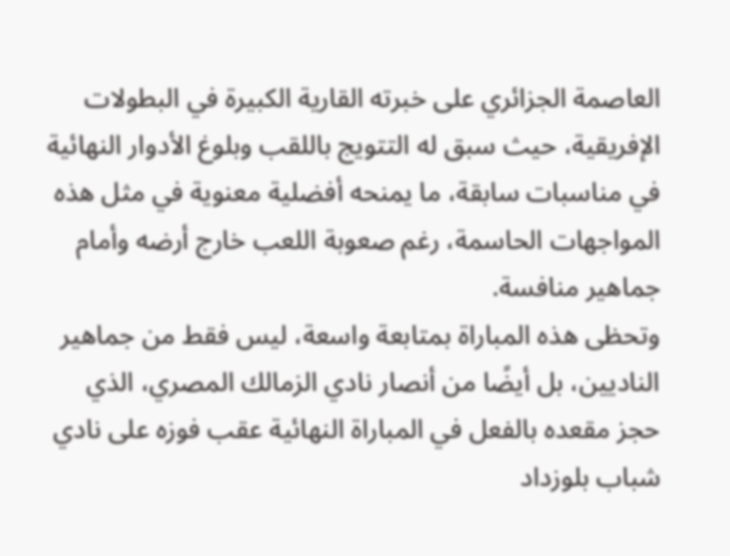العاصمة الجزائري على خبرته القارية الكبيرة في البطولات الإفريقية، حيث سبق له التتويج باللقب وبلوغ الأدوار النهائية في مناسبات سابقة، ما يمنحه أفضلية معنوية في مثل هذه المواجهات الحاسمة، رغم صعوبة اللعب خارج أرضه وأمام جماهير منافسة.
وتحظى هذه المباراة بمتابعة واسعة، ليس فقط من جماهير الناديين، بل أيضًا من أنصار نادي الزمالك المصري، الذي حجز مقعده بالفعل في المباراة النهائية عقب فوزه على نادي شباب بلوزداد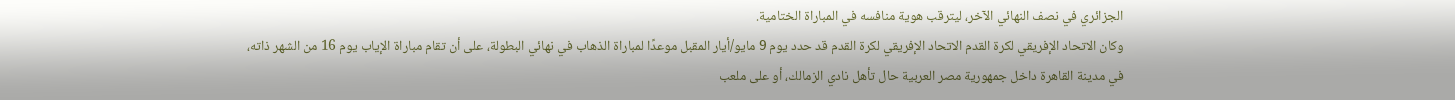الجزائري في نصف النهائي الآخر، ليترقب هوية منافسه في المباراة الختامية.
وكان الاتحاد الإفريقي لكرة القدم الاتحاد الإفريقي لكرة القدم قد حدد يوم 9 مايو/أيار المقبل موعدًا لمباراة الذهاب في نهائي البطولة، على أن تقام مباراة الإياب يوم 16 من الشهر ذاته، في مدينة القاهرة داخل جمهورية مصر العربية حال تأهل نادي الزمالك، أو على ملعب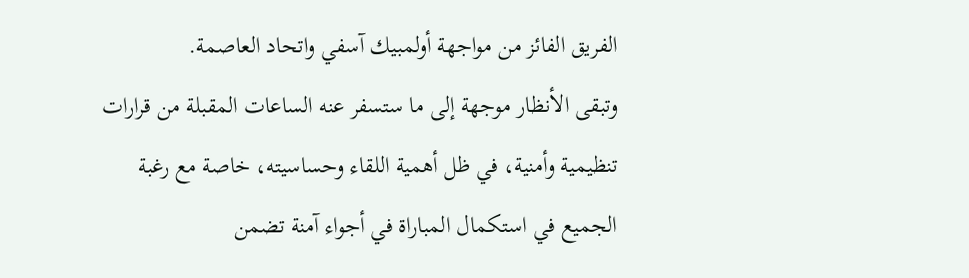الفريق الفائز من مواجهة أولمبيك آسفي واتحاد العاصمة.
وتبقى الأنظار موجهة إلى ما ستسفر عنه الساعات المقبلة من قرارات تنظيمية وأمنية، في ظل أهمية اللقاء وحساسيته، خاصة مع رغبة الجميع في استكمال المباراة في أجواء آمنة تضمن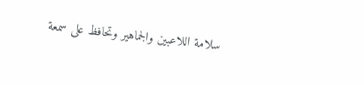سلامة اللاعبين والجماهير وتحافظ على سمعة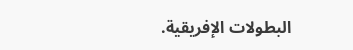البطولات الإفريقية.